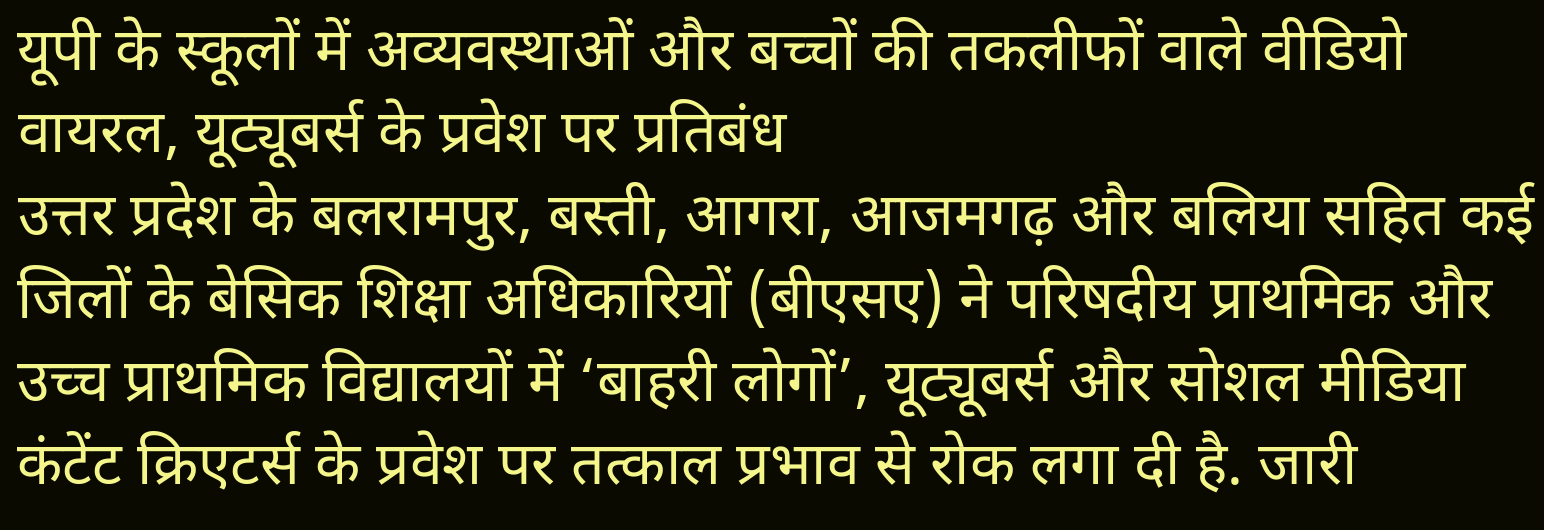यूपी के स्कूलों में अव्यवस्थाओं और बच्चों की तकलीफों वाले वीडियो वायरल, यूट्यूबर्स के प्रवेश पर प्रतिबंध
उत्तर प्रदेश के बलरामपुर, बस्ती, आगरा, आजमगढ़ और बलिया सहित कई जिलों के बेसिक शिक्षा अधिकारियों (बीएसए) ने परिषदीय प्राथमिक और उच्च प्राथमिक विद्यालयों में ‘बाहरी लोगों’, यूट्यूबर्स और सोशल मीडिया कंटेंट क्रिएटर्स के प्रवेश पर तत्काल प्रभाव से रोक लगा दी है. जारी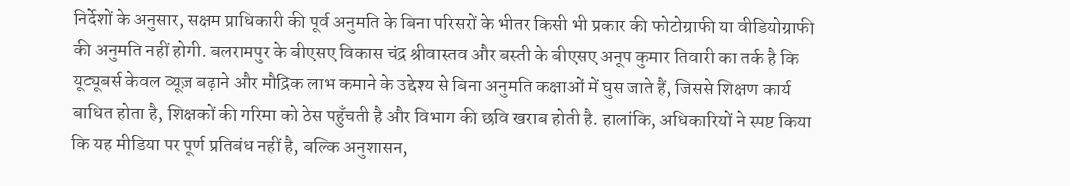निर्देशों के अनुसार, सक्षम प्राधिकारी की पूर्व अनुमति के बिना परिसरों के भीतर किसी भी प्रकार की फोटोग्राफी या वीडियोग्राफी की अनुमति नहीं होगी. बलरामपुर के बीएसए विकास चंद्र श्रीवास्तव और बस्ती के बीएसए अनूप कुमार तिवारी का तर्क है कि यूट्यूबर्स केवल व्यूज़ बढ़ाने और मौद्रिक लाभ कमाने के उद्देश्य से बिना अनुमति कक्षाओं में घुस जाते हैं, जिससे शिक्षण कार्य बाधित होता है, शिक्षकों की गरिमा को ठेस पहुँचती है और विभाग की छवि खराब होती है. हालांकि, अधिकारियों ने स्पष्ट किया कि यह मीडिया पर पूर्ण प्रतिबंध नहीं है, बल्कि अनुशासन,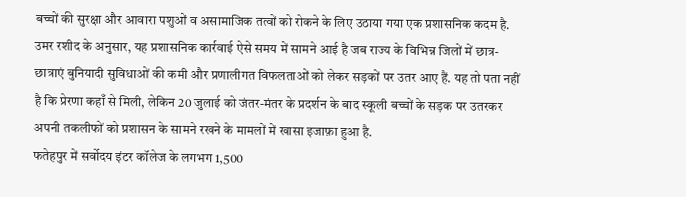बच्चों की सुरक्षा और आवारा पशुओं व असामाजिक तत्वों को रोकने के लिए उठाया गया एक प्रशासनिक कदम है.
उमर रशीद के अनुसार, यह प्रशासनिक कार्रवाई ऐसे समय में सामने आई है जब राज्य के विभिन्न जिलों में छात्र-छात्राएं बुनियादी सुविधाओं की कमी और प्रणालीगत विफलताओं को लेकर सड़कों पर उतर आए हैं. यह तो पता नहीं है कि प्रेरणा कहाँ से मिली, लेकिन 20 जुलाई को जंतर-मंतर के प्रदर्शन के बाद स्कूली बच्चों के सड़क पर उतरकर अपनी तकलीफों को प्रशासन के सामने रखने के मामलों में खासा इजाफ़ा हुआ है.
फतेहपुर में सर्वोदय इंटर कॉलेज के लगभग 1,500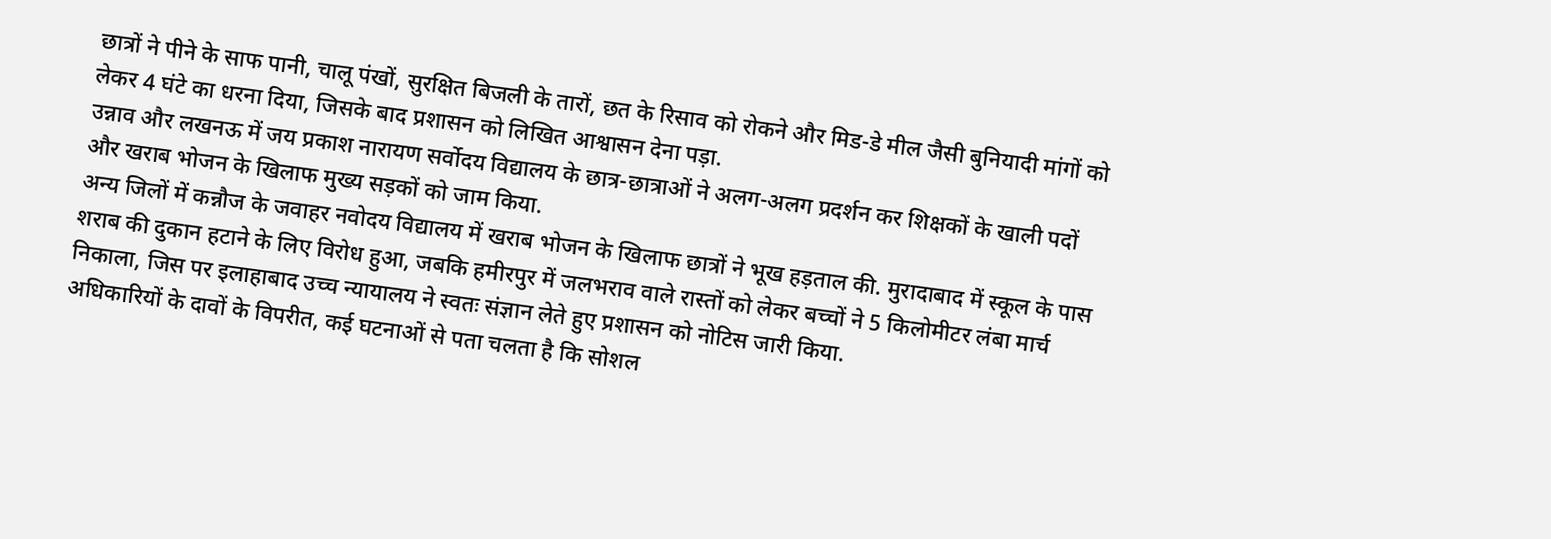छात्रों ने पीने के साफ पानी, चालू पंखों, सुरक्षित बिजली के तारों, छत के रिसाव को रोकने और मिड-डे मील जैसी बुनियादी मांगों को लेकर 4 घंटे का धरना दिया, जिसके बाद प्रशासन को लिखित आश्वासन देना पड़ा.
उन्नाव और लखनऊ में जय प्रकाश नारायण सर्वोदय विद्यालय के छात्र-छात्राओं ने अलग-अलग प्रदर्शन कर शिक्षकों के खाली पदों और खराब भोजन के खिलाफ मुख्य सड़कों को जाम किया.
अन्य जिलों में कन्नौज के जवाहर नवोदय विद्यालय में खराब भोजन के खिलाफ छात्रों ने भूख हड़ताल की. मुरादाबाद में स्कूल के पास शराब की दुकान हटाने के लिए विरोध हुआ, जबकि हमीरपुर में जलभराव वाले रास्तों को लेकर बच्चों ने 5 किलोमीटर लंबा मार्च निकाला, जिस पर इलाहाबाद उच्च न्यायालय ने स्वतः संज्ञान लेते हुए प्रशासन को नोटिस जारी किया.
अधिकारियों के दावों के विपरीत, कई घटनाओं से पता चलता है कि सोशल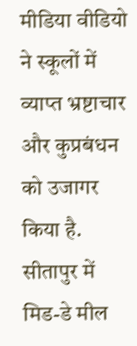मीडिया वीडियो ने स्कूलों में व्याप्त भ्रष्टाचार और कुप्रबंधन को उजागर किया है. सीतापुर में मिड-डे मील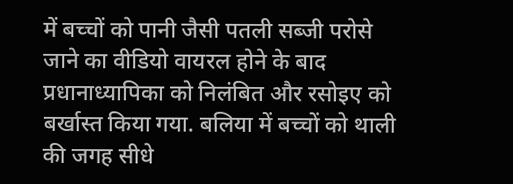में बच्चों को पानी जैसी पतली सब्जी परोसे जाने का वीडियो वायरल होने के बाद प्रधानाध्यापिका को निलंबित और रसोइए को बर्खास्त किया गया. बलिया में बच्चों को थाली की जगह सीधे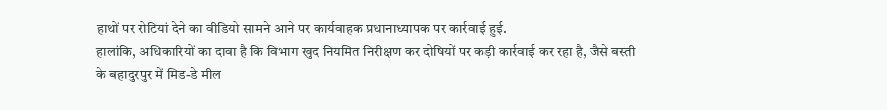हाथों पर रोटियां देने का वीडियो सामने आने पर कार्यवाहक प्रधानाध्यापक पर कार्रवाई हुई.
हालांकि, अधिकारियों का दावा है कि विभाग खुद नियमित निरीक्षण कर दोषियों पर कड़ी कार्रवाई कर रहा है, जैसे बस्ती के बहादुरपुर में मिड-डे मील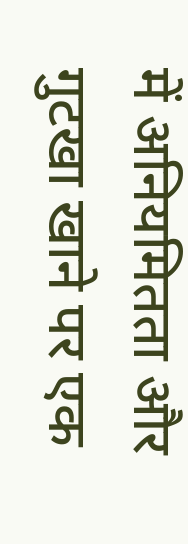में अनियमितता और गुटखा खाने पर एक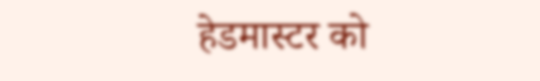हेडमास्टर को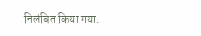निलंबित किया गया.